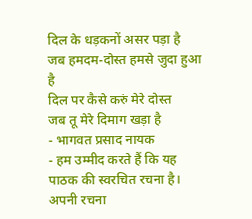दिल के धड़कनों असर पड़ा है
जब हमदम-दोस्त हमसे जुदा हुआ है
दिल पर कैसे करुं मेरे दोस्त
जब तू मेरे दिमाग खड़ा है
- भागवत प्रसाद नायक
- हम उम्मीद करते हैं कि यह पाठक की स्वरचित रचना है। अपनी रचना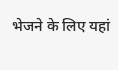भेजने के लिए यहां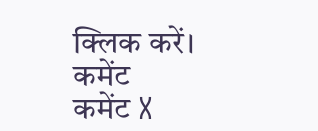क्लिक करें।
कमेंट
कमेंट X